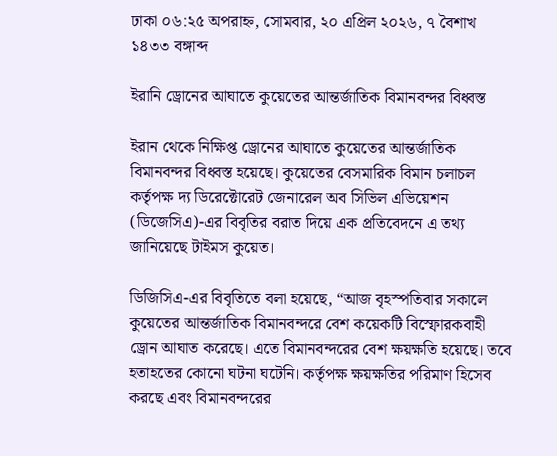ঢাকা ০৬:২৫ অপরাহ্ন, সোমবার, ২০ এপ্রিল ২০২৬, ৭ বৈশাখ ১৪৩৩ বঙ্গাব্দ

ইরানি ড্রোনের আঘাতে কুয়েতের আন্তর্জাতিক বিমানবন্দর বিধ্বস্ত

ইরান থেকে নিক্ষিপ্ত ড্রোনের আঘাতে কুয়েতের আন্তর্জাতিক বিমানবন্দর বিধ্বস্ত হয়েছে। কুয়েতের বেসমারিক বিমান চলাচল কর্তৃপক্ষ দ্য ডিরেক্টোরেট জেনারেল অব সিভিল এভিয়েশন (ডিজেসিএ)-এর বিবৃতির বরাত দিয়ে এক প্রতিবেদনে এ তথ্য জানিয়েছে টাইমস কুয়েত।

ডিজিসিএ-এর বিবৃতিতে বলা হয়েছে, “আজ বৃহস্পতিবার সকালে কুয়েতের আন্তর্জাতিক বিমানবন্দরে বেশ কয়েকটি বিস্ফোরকবাহী ড্রোন আঘাত করেছে। এতে বিমানবন্দরের বেশ ক্ষয়ক্ষতি হয়েছে। তবে হতাহতের কোনো ঘটনা ঘটেনি। কর্তৃপক্ষ ক্ষয়ক্ষতির পরিমাণ হিসেব করছে এবং বিমানবন্দরের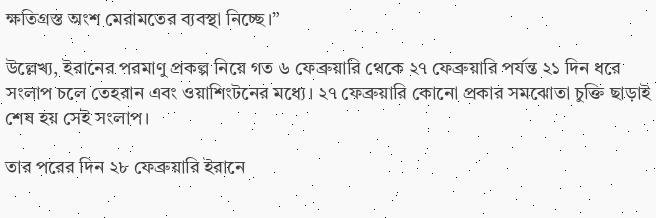ক্ষতিগ্রস্ত অংশ মেরামতের ব্যবস্থা নিচ্ছে।”

উল্লেখ্য, ইরানের পরমাণু প্রকল্প নিয়ে গত ৬ ফেব্রুয়ারি থেকে ২৭ ফেব্রুয়ারি পর্যন্ত ২১ দিন ধরে সংলাপ চলে তেহরান এবং ওয়াশিংটনের মধ্যে। ২৭ ফেব্রুয়ারি কোনো প্রকার সমঝোতা চুক্তি ছাড়াই শেষ হয় সেই সংলাপ।

তার পরের দিন ২৮ ফেব্রুয়ারি ইরানে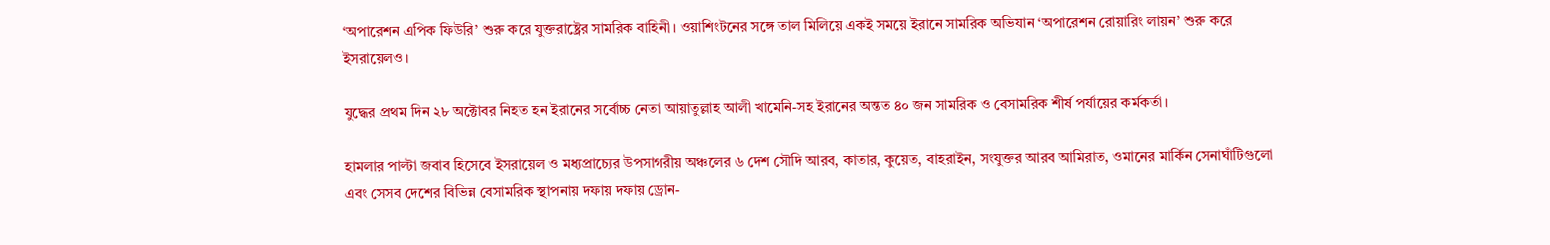‘অপারেশন এপিক ফিউরি’ শুরু করে যুক্তরাষ্ট্রের সামরিক বাহিনী। ওয়াশিংটনের সঙ্গে তাল মিলিয়ে একই সময়ে ইরানে সামরিক অভিযান ‘অপারেশন রোয়ারিং লায়ন’ শুরু করে ইসরায়েলও।

যুদ্ধের প্রথম দিন ২৮ অক্টোবর নিহত হন ইরানের সর্বোচ্চ নেতা আয়াতুল্লাহ আলী খামেনি-সহ ইরানের অন্তত ৪০ জন সামরিক ও বেসামরিক শীর্ষ পর্যায়ের কর্মকর্তা।

হামলার পাল্টা জবাব হিসেবে ইসরায়েল ও মধ্যপ্রাচ্যের উপসাগরীয় অঞ্চলের ৬ দেশ সৌদি আরব, কাতার, কুয়েত, বাহরাইন, সংযুক্তর আরব আমিরাত, ওমানের মার্কিন সেনাঘাঁটিগুলো এবং সেসব দেশের বিভিন্ন বেসামরিক স্থাপনায় দফায় দফায় ড্রোন-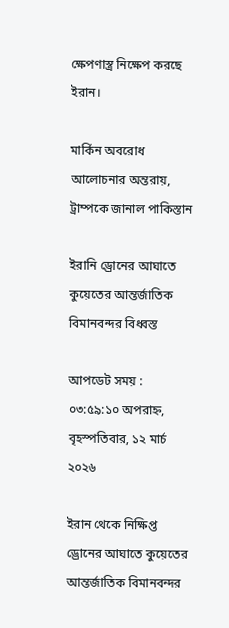ক্ষেপণাস্ত্র নিক্ষেপ করছে ইরান।

মার্কিন অবরোধ আলোচনার অন্তরায়, ট্রাম্পকে জানাল পাকিস্তান

ইরানি ড্রোনের আঘাতে কুয়েতের আন্তর্জাতিক বিমানবন্দর বিধ্বস্ত

আপডেট সময় : ০৩:৫৯:১০ অপরাহ্ন, বৃহস্পতিবার, ১২ মার্চ ২০২৬

ইরান থেকে নিক্ষিপ্ত ড্রোনের আঘাতে কুয়েতের আন্তর্জাতিক বিমানবন্দর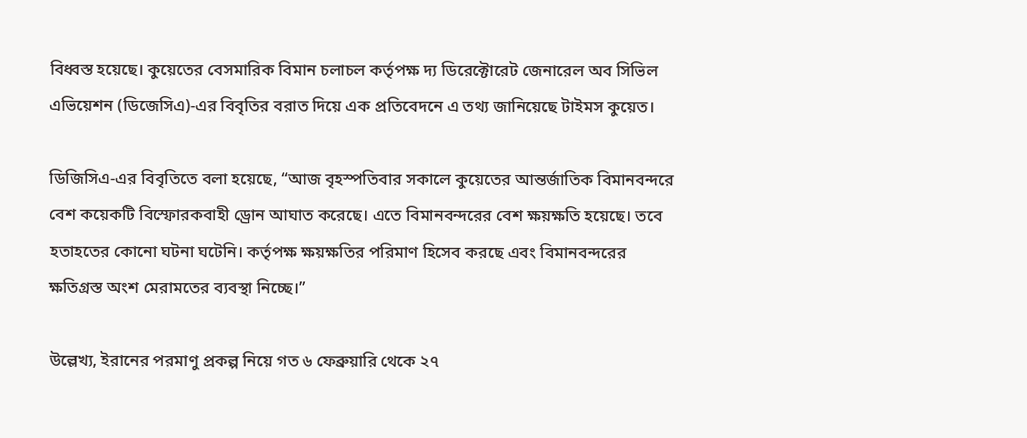বিধ্বস্ত হয়েছে। কুয়েতের বেসমারিক বিমান চলাচল কর্তৃপক্ষ দ্য ডিরেক্টোরেট জেনারেল অব সিভিল এভিয়েশন (ডিজেসিএ)-এর বিবৃতির বরাত দিয়ে এক প্রতিবেদনে এ তথ্য জানিয়েছে টাইমস কুয়েত।

ডিজিসিএ-এর বিবৃতিতে বলা হয়েছে, “আজ বৃহস্পতিবার সকালে কুয়েতের আন্তর্জাতিক বিমানবন্দরে বেশ কয়েকটি বিস্ফোরকবাহী ড্রোন আঘাত করেছে। এতে বিমানবন্দরের বেশ ক্ষয়ক্ষতি হয়েছে। তবে হতাহতের কোনো ঘটনা ঘটেনি। কর্তৃপক্ষ ক্ষয়ক্ষতির পরিমাণ হিসেব করছে এবং বিমানবন্দরের ক্ষতিগ্রস্ত অংশ মেরামতের ব্যবস্থা নিচ্ছে।”

উল্লেখ্য, ইরানের পরমাণু প্রকল্প নিয়ে গত ৬ ফেব্রুয়ারি থেকে ২৭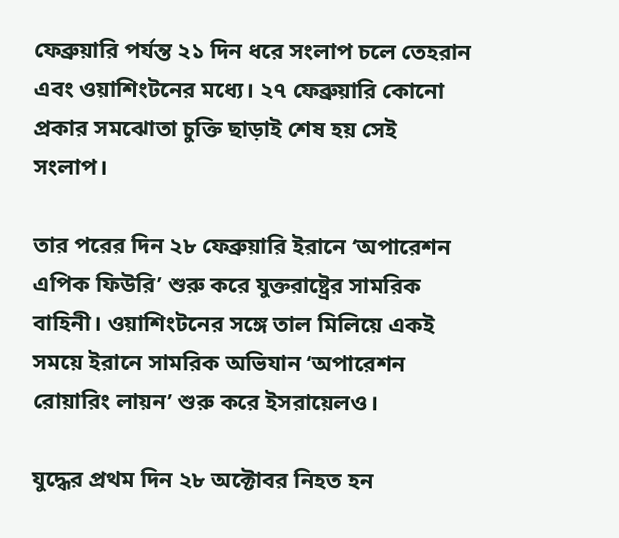ফেব্রুয়ারি পর্যন্ত ২১ দিন ধরে সংলাপ চলে তেহরান এবং ওয়াশিংটনের মধ্যে। ২৭ ফেব্রুয়ারি কোনো প্রকার সমঝোতা চুক্তি ছাড়াই শেষ হয় সেই সংলাপ।

তার পরের দিন ২৮ ফেব্রুয়ারি ইরানে ‘অপারেশন এপিক ফিউরি’ শুরু করে যুক্তরাষ্ট্রের সামরিক বাহিনী। ওয়াশিংটনের সঙ্গে তাল মিলিয়ে একই সময়ে ইরানে সামরিক অভিযান ‘অপারেশন রোয়ারিং লায়ন’ শুরু করে ইসরায়েলও।

যুদ্ধের প্রথম দিন ২৮ অক্টোবর নিহত হন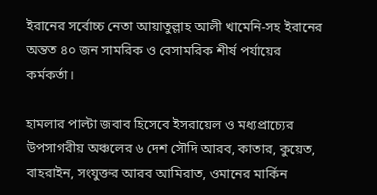ইরানের সর্বোচ্চ নেতা আয়াতুল্লাহ আলী খামেনি-সহ ইরানের অন্তত ৪০ জন সামরিক ও বেসামরিক শীর্ষ পর্যায়ের কর্মকর্তা।

হামলার পাল্টা জবাব হিসেবে ইসরায়েল ও মধ্যপ্রাচ্যের উপসাগরীয় অঞ্চলের ৬ দেশ সৌদি আরব, কাতার, কুয়েত, বাহরাইন, সংযুক্তর আরব আমিরাত, ওমানের মার্কিন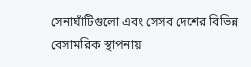সেনাঘাঁটিগুলো এবং সেসব দেশের বিভিন্ন বেসামরিক স্থাপনায়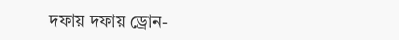দফায় দফায় ড্রোন-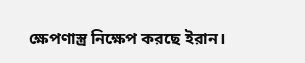ক্ষেপণাস্ত্র নিক্ষেপ করছে ইরান।